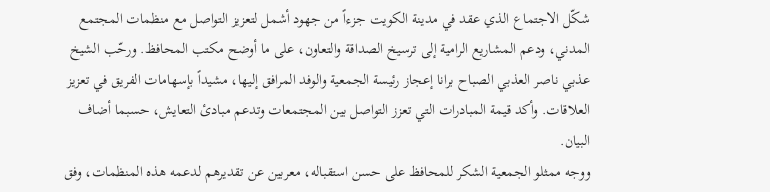شكّل الاجتماع الذي عقد في مدينة الكويت جزءاً من جهود أشمل لتعزيز التواصل مع منظمات المجتمع المدني، ودعم المشاريع الرامية إلى ترسيخ الصداقة والتعاون، على ما أوضح مكتب المحافظ. ورحّب الشيخ عذبي ناصر العذبي الصباح برانا إعجاز رئيسة الجمعية والوفد المرافق إليها، مشيداً بإسهامات الفريق في تعزيز العلاقات. وأكد قيمة المبادرات التي تعزز التواصل بين المجتمعات وتدعم مبادئ التعايش، حسبما أضاف البيان.
ووجه ممثلو الجمعية الشكر للمحافظ على حسن استقباله، معربين عن تقديرهم لدعمه هذه المنظمات، وفق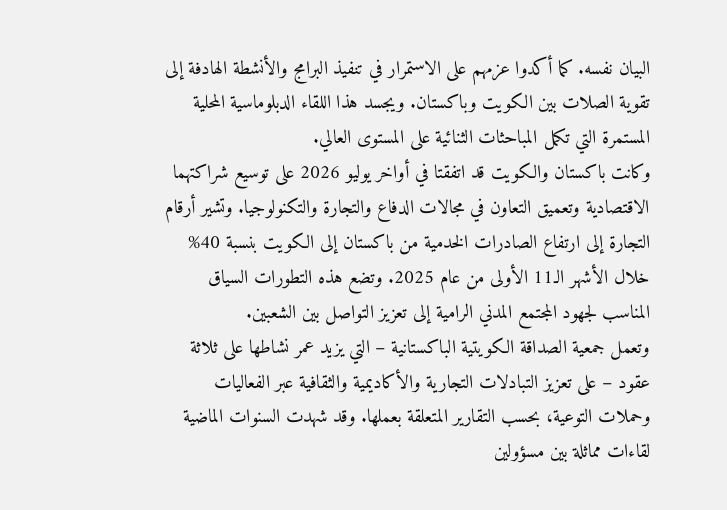البيان نفسه. كما أكدوا عزمهم على الاستمرار في تنفيذ البرامج والأنشطة الهادفة إلى تقوية الصلات بين الكويت وباكستان. ويجسد هذا اللقاء الدبلوماسية المحلية المستمرة التي تكمل المباحثات الثنائية على المستوى العالي.
وكانت باكستان والكويت قد اتفقتا في أواخر يوليو 2026 على توسيع شراكتهما الاقتصادية وتعميق التعاون في مجالات الدفاع والتجارة والتكنولوجيا. وتشير أرقام التجارة إلى ارتفاع الصادرات الخدمية من باكستان إلى الكويت بنسبة 40% خلال الأشهر الـ11 الأولى من عام 2025. وتضع هذه التطورات السياق المناسب لجهود المجتمع المدني الرامية إلى تعزيز التواصل بين الشعبين.
وتعمل جمعية الصداقة الكويتية الباكستانية – التي يزيد عمر نشاطها على ثلاثة عقود – على تعزيز التبادلات التجارية والأكاديمية والثقافية عبر الفعاليات وحملات التوعية، بحسب التقارير المتعلقة بعملها. وقد شهدت السنوات الماضية لقاءات مماثلة بين مسؤولين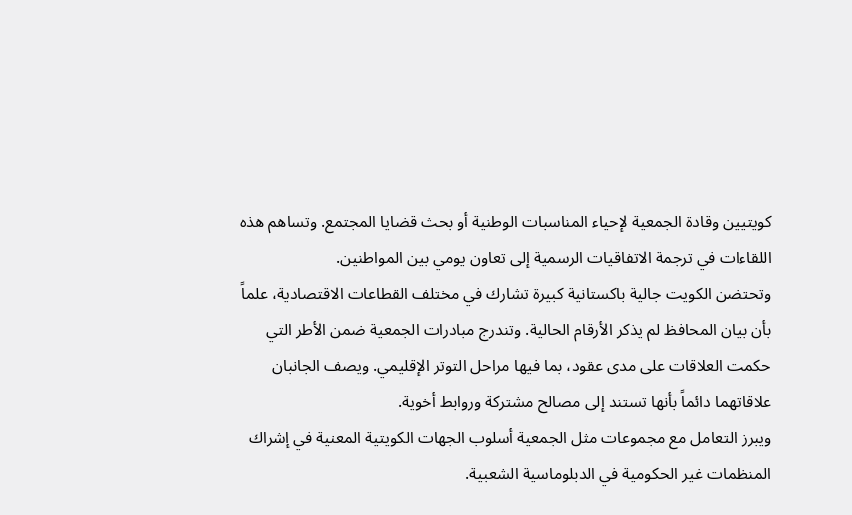كويتيين وقادة الجمعية لإحياء المناسبات الوطنية أو بحث قضايا المجتمع. وتساهم هذه اللقاءات في ترجمة الاتفاقيات الرسمية إلى تعاون يومي بين المواطنين.
وتحتضن الكويت جالية باكستانية كبيرة تشارك في مختلف القطاعات الاقتصادية، علماً بأن بيان المحافظ لم يذكر الأرقام الحالية. وتندرج مبادرات الجمعية ضمن الأطر التي حكمت العلاقات على مدى عقود، بما فيها مراحل التوتر الإقليمي. ويصف الجانبان علاقاتهما دائماً بأنها تستند إلى مصالح مشتركة وروابط أخوية.
ويبرز التعامل مع مجموعات مثل الجمعية أسلوب الجهات الكويتية المعنية في إشراك المنظمات غير الحكومية في الدبلوماسية الشعبية.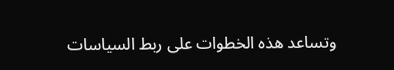وتساعد هذه الخطوات على ربط السياسات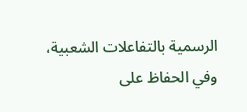الرسمية بالتفاعلات الشعبية، وفي الحفاظ على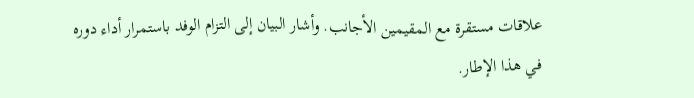علاقات مستقرة مع المقيمين الأجانب. وأشار البيان إلى التزام الوفد باستمرار أداء دوره في هذا الإطار.